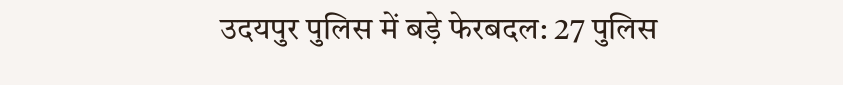उदयपुर पुलिस में बड़े फेरबदल: 27 पुलिस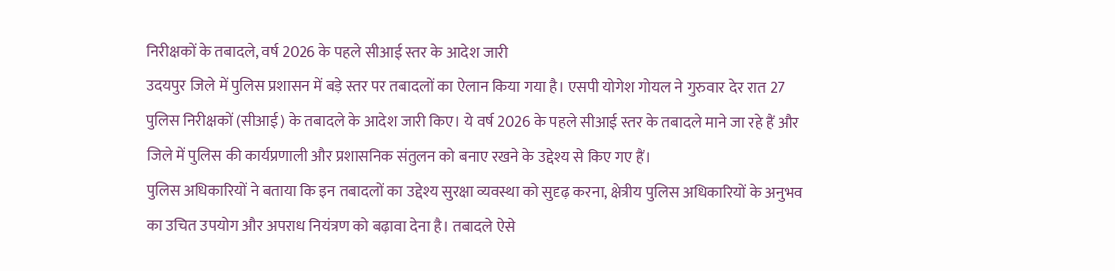निरीक्षकों के तबादले, वर्ष 2026 के पहले सीआई स्तर के आदेश जारी
उदयपुर जिले में पुलिस प्रशासन में बड़े स्तर पर तबादलों का ऐलान किया गया है। एसपी योगेश गोयल ने गुरुवार देर रात 27 पुलिस निरीक्षकों (सीआई) के तबादले के आदेश जारी किए। ये वर्ष 2026 के पहले सीआई स्तर के तबादले माने जा रहे हैं और जिले में पुलिस की कार्यप्रणाली और प्रशासनिक संतुलन को बनाए रखने के उद्देश्य से किए गए हैं।
पुलिस अधिकारियों ने बताया कि इन तबादलों का उद्देश्य सुरक्षा व्यवस्था को सुदृढ़ करना, क्षेत्रीय पुलिस अधिकारियों के अनुभव का उचित उपयोग और अपराध नियंत्रण को बढ़ावा देना है। तबादले ऐसे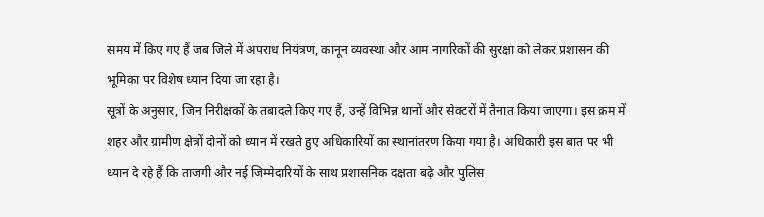समय में किए गए हैं जब जिले में अपराध नियंत्रण, कानून व्यवस्था और आम नागरिकों की सुरक्षा को लेकर प्रशासन की भूमिका पर विशेष ध्यान दिया जा रहा है।
सूत्रों के अनुसार, जिन निरीक्षकों के तबादले किए गए हैं, उन्हें विभिन्न थानों और सेक्टरों में तैनात किया जाएगा। इस क्रम में शहर और ग्रामीण क्षेत्रों दोनों को ध्यान में रखते हुए अधिकारियों का स्थानांतरण किया गया है। अधिकारी इस बात पर भी ध्यान दे रहे हैं कि ताजगी और नई जिम्मेदारियों के साथ प्रशासनिक दक्षता बढ़े और पुलिस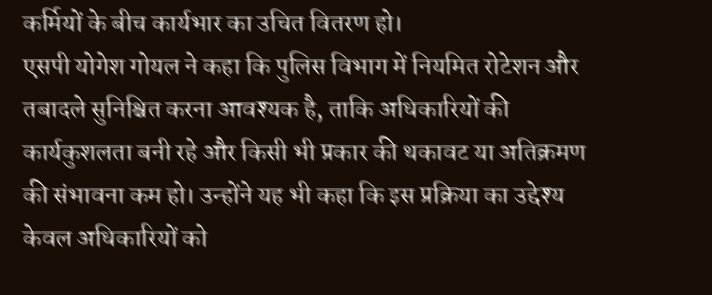कर्मियों के बीच कार्यभार का उचित वितरण हो।
एसपी योगेश गोयल ने कहा कि पुलिस विभाग में नियमित रोटेशन और तबादले सुनिश्चित करना आवश्यक है, ताकि अधिकारियों की कार्यकुशलता बनी रहे और किसी भी प्रकार की थकावट या अतिक्रमण की संभावना कम हो। उन्होंने यह भी कहा कि इस प्रक्रिया का उद्देश्य केवल अधिकारियों को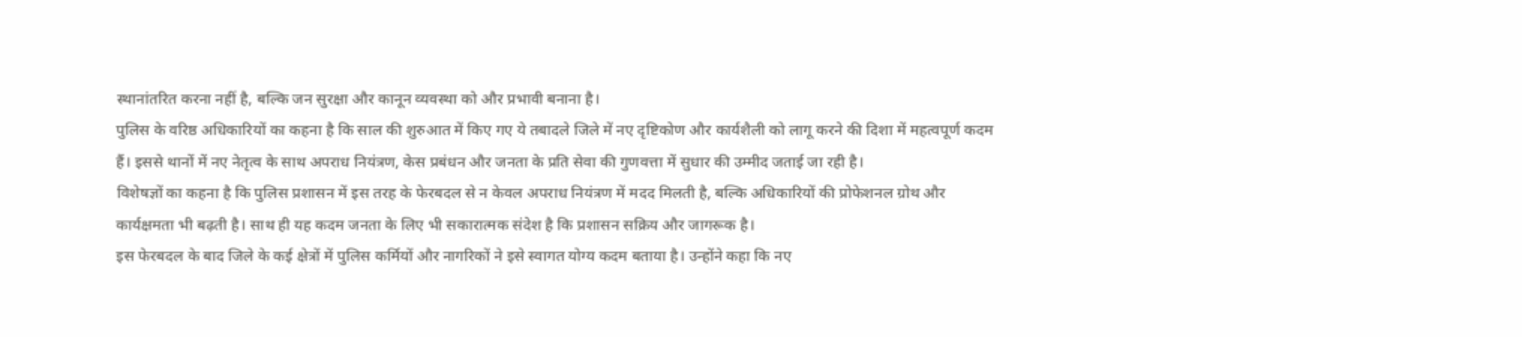स्थानांतरित करना नहीं है, बल्कि जन सुरक्षा और कानून व्यवस्था को और प्रभावी बनाना है।
पुलिस के वरिष्ठ अधिकारियों का कहना है कि साल की शुरुआत में किए गए ये तबादले जिले में नए दृष्टिकोण और कार्यशैली को लागू करने की दिशा में महत्वपूर्ण कदम हैं। इससे थानों में नए नेतृत्व के साथ अपराध नियंत्रण, केस प्रबंधन और जनता के प्रति सेवा की गुणवत्ता में सुधार की उम्मीद जताई जा रही है।
विशेषज्ञों का कहना है कि पुलिस प्रशासन में इस तरह के फेरबदल से न केवल अपराध नियंत्रण में मदद मिलती है, बल्कि अधिकारियों की प्रोफेशनल ग्रोथ और कार्यक्षमता भी बढ़ती है। साथ ही यह कदम जनता के लिए भी सकारात्मक संदेश है कि प्रशासन सक्रिय और जागरूक है।
इस फेरबदल के बाद जिले के कई क्षेत्रों में पुलिस कर्मियों और नागरिकों ने इसे स्वागत योग्य कदम बताया है। उन्होंने कहा कि नए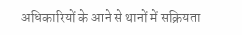अधिकारियों के आने से थानों में सक्रियता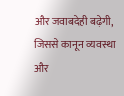और जवाबदेही बढ़ेगी, जिससे कानून व्यवस्था और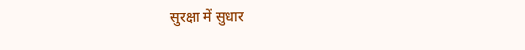सुरक्षा में सुधार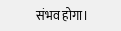संभव होगा।